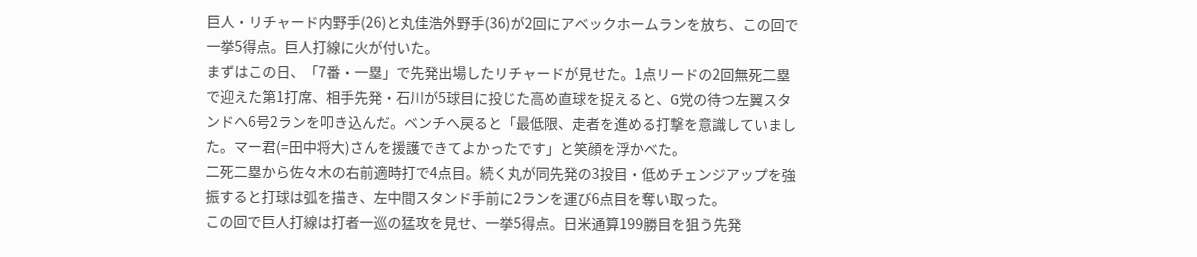巨人・リチャード内野手(26)と丸佳浩外野手(36)が2回にアベックホームランを放ち、この回で一挙5得点。巨人打線に火が付いた。
まずはこの日、「7番・一塁」で先発出場したリチャードが見せた。1点リードの2回無死二塁で迎えた第1打席、相手先発・石川が5球目に投じた高め直球を捉えると、G党の待つ左翼スタンドへ6号2ランを叩き込んだ。ベンチへ戻ると「最低限、走者を進める打撃を意識していました。マー君(=田中将大)さんを援護できてよかったです」と笑顔を浮かべた。
二死二塁から佐々木の右前適時打で4点目。続く丸が同先発の3投目・低めチェンジアップを強振すると打球は弧を描き、左中間スタンド手前に2ランを運び6点目を奪い取った。
この回で巨人打線は打者一巡の猛攻を見せ、一挙5得点。日米通算199勝目を狙う先発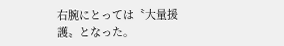右腕にとっては〝大量援護〟となった。